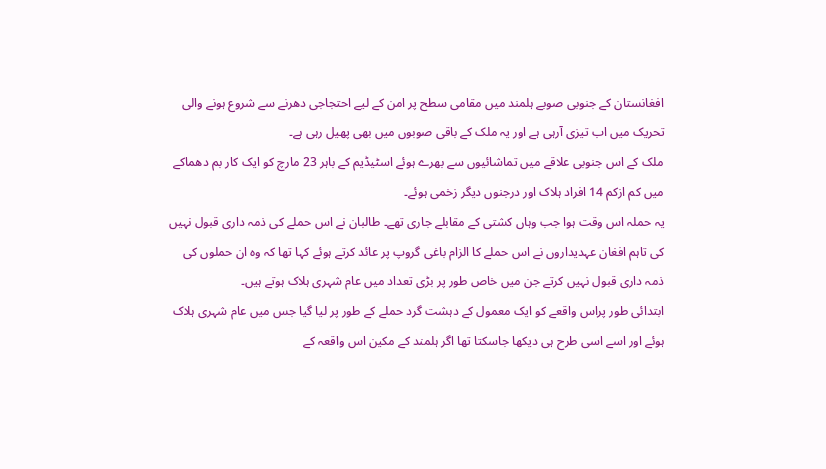افغانستان کے جنوبی صوبے ہلمند میں مقامی سطح پر امن کے لیے احتجاجی دھرنے سے شروع ہونے والی تحریک میں اب تیزی آرہی ہے اور یہ ملک کے باقی صوبوں میں بھی پھیل رہی ہے۔
ملک کے اس جنوبی علاقے میں تماشائیوں سے بھرے ہوئے اسٹیڈیم کے باہر 23 مارچ کو ایک کار بم دھماکے میں کم ازکم 14 افراد ہلاک اور درجنوں دیگر زخمی ہوئے۔
یہ حملہ اس وقت ہوا جب وہاں کشتی کے مقابلے جاری تھے۔ طالبان نے اس حملے کی ذمہ داری قبول نہیں کی تاہم افغان عہدیداروں نے اس حملے کا الزام باغی گروپ پر عائد کرتے ہوئے کہا تھا کہ وہ ان حملوں کی ذمہ داری قبول نہیں کرتے جن میں خاص طور پر بڑی تعداد میں عام شہری ہلاک ہوتے ہیں۔
ابتدائی طور پراس واقعے کو ایک معمول کے دہشت گرد حملے کے طور پر لیا گیا جس میں عام شہری ہلاک ہوئے اور اسے اسی طرح ہی دیکھا جاسکتا تھا اگر ہلمند کے مکین اس واقعہ کے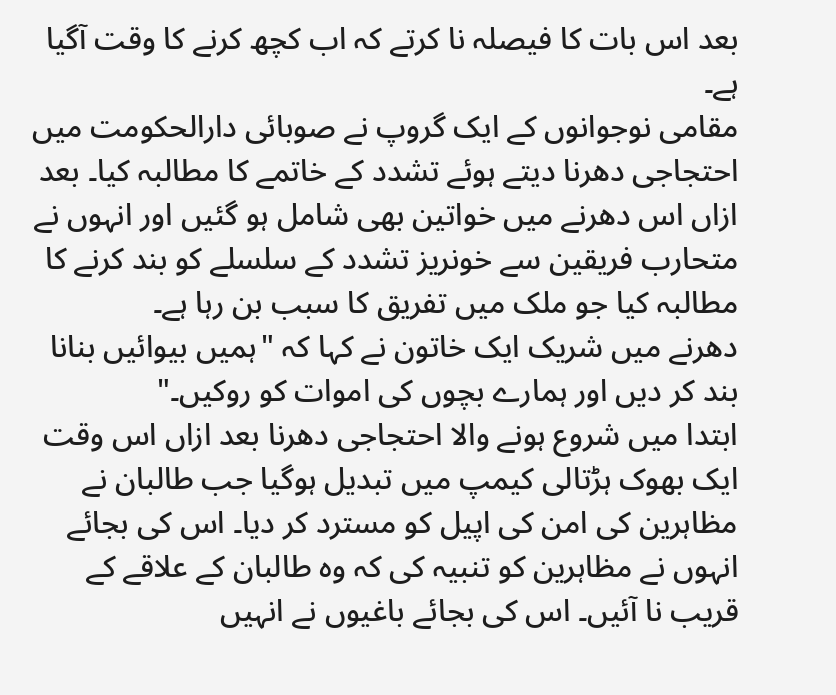بعد اس بات کا فیصلہ نا کرتے کہ اب کچھ کرنے کا وقت آگیا ہے۔
مقامی نوجوانوں کے ایک گروپ نے صوبائی دارالحکومت میں احتجاجی دھرنا دیتے ہوئے تشدد کے خاتمے کا مطالبہ کیا۔ بعد ازاں اس دھرنے میں خواتین بھی شامل ہو گئیں اور انہوں نے متحارب فریقین سے خونریز تشدد کے سلسلے کو بند کرنے کا مطالبہ کیا جو ملک میں تفریق کا سبب بن رہا ہے۔
دھرنے میں شریک ایک خاتون نے کہا کہ "ہمیں بیوائیں بنانا بند کر دیں اور ہمارے بچوں کی اموات کو روکیں۔"
ابتدا میں شروع ہونے والا احتجاجی دھرنا بعد ازاں اس وقت ایک بھوک ہڑتالی کیمپ میں تبدیل ہوگیا جب طالبان نے مظاہرین کی امن کی اپیل کو مسترد کر دیا۔ اس کی بجائے انہوں نے مظاہرین کو تنبیہ کی کہ وہ طالبان کے علاقے کے قریب نا آئیں۔ اس کی بجائے باغیوں نے انہیں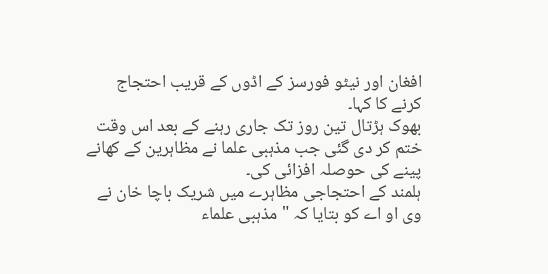افغان اور نیٹو فورسز کے اڈوں کے قریب احتجاج کرنے کا کہا۔
بھوک ہڑتال تین روز تک جاری رہنے کے بعد اس وقت ختم کر دی گئی جب مذہبی علما نے مظاہرین کے کھانے پینے کی حوصلہ افزائی کی۔
ہلمند کے احتجاجی مظاہرے میں شریک باچا خان نے وی او اے کو بتایا کہ "مذہبی علماء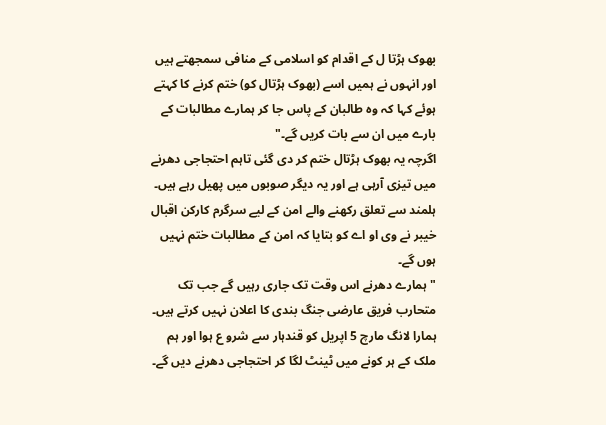بھوک ہڑتا ل کے اقدام کو اسلامی کے منافی سمجھتے ہیں اور انہوں نے ہمیں اسے (بھوک ہڑتال کو) ختم کرنے کا کہتے ہوئے کہا کہ وہ طالبان کے پاس جا کر ہمارے مطالبات کے بارے میں ان سے بات کریں گے۔"
اگرچہ یہ بھوک ہڑتال ختم کر دی گئی تاہم احتجاجی دھرنے میں تیزی آرہی ہے اور یہ دیگر صوبوں میں پھیل رہے ہیں۔
ہلمند سے تعلق رکھنے والے امن کے لیے سرگرم کارکن اقبال خیبر نے وی او اے کو بتایا کہ امن کے مطالبات ختم نہیں ہوں گے۔
" ہمارے دھرنے اس وقت تک جاری رہیں گے جب تک متحارب فریق عارضی جنگ بندی کا اعلان نہیں کرتے ہیں۔ ہمارا لانگ مارچ 5 اپریل کو قندہار سے شرو ع ہوا اور ہم ملک کے ہر کونے میں ٹینٹ لگا کر احتجاجی دھرنے دیں گے۔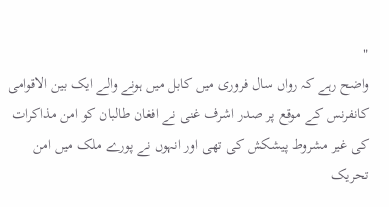"
واضح رہے کہ رواں سال فروری میں کابل میں ہونے والے ایک بین الاقوامی کانفرنس کے موقع پر صدر اشرف غنی نے افغان طالبان کو امن مذاکرات کی غیر مشروط پیشکش کی تھی اور انہوں نے پورے ملک میں امن تحریک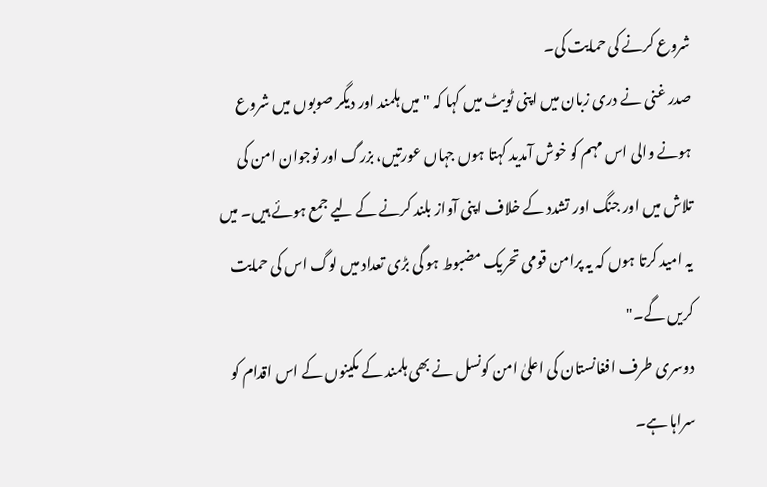شروع کرنے کی حمایت کی۔
صدر غنی نے دری زبان میں اپنی ٹویٹ میں کہا کہ "میں ہلمند اور دیگر صوبوں میں شروع ہونے والی اس مہم کو خوش آمدید کہتا ہوں جہاں عورتیں، بزرگ اور نوجوان امن کی تلاش میں اور جنگ اور تشدد کے خلاف اپنی آواز بلند کرنے کے لیے جمع ہوئے ہیں۔ میں یہ امید کرتا ہوں کہ یہ پرامن قومی تحریک مضبوط ہو گی بڑی تعداد میں لوگ اس کی حمایت کریں گے۔"
دوسری طرف افغانستان کی اعلیٰ امن کونسل نے بھی ہلمند کے مکینوں کے اس اقدام کو سراہا ہے۔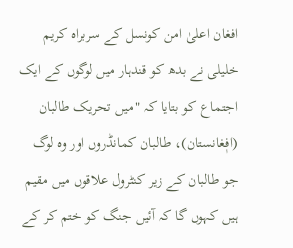افغان اعلیٰ امن کونسل کے سربراہ کریم خلیلی نے بدھ کو قندہار میں لوگوں کے ایک اجتماع کو بتایا کہ "میں تحریک طالبان (افٖغانستان)، طالبان کمانڈروں اور وہ لوگ جو طالبان کے زیر کنٹرول علاقوں میں مقیم ہیں کہوں گا کہ آئیں جنگ کو ختم کر کے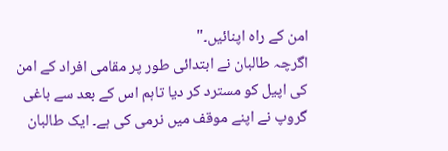امن کے راہ اپنائیں۔"
اگرچہ طالبان نے ابتدائی طور پر مقامی افراد کے امن کی اپیل کو مسترد کر دیا تاہم اس کے بعد سے باغی گروپ نے اپنے موقف میں نرمی کی ہے۔ ایک طالبان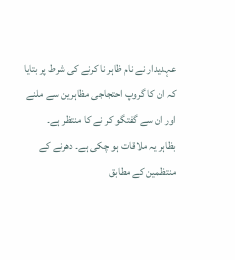عہدیدار نے نام ظاہر نا کرنے کی شرط پر بتایا کہ ان کا گروپ احتجاجی مظاہرین سے ملنے اور ان سے گفتگو کر نے کا منتظر ہے۔
بظاہر یہ ملاقات ہو چکی ہے۔ دھرنے کے منتظمین کے مطابق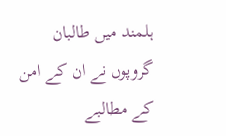ہلمند میں طالبان گروپوں نے ان کے امن کے مطالبے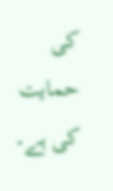کی حمایت کی ہے۔